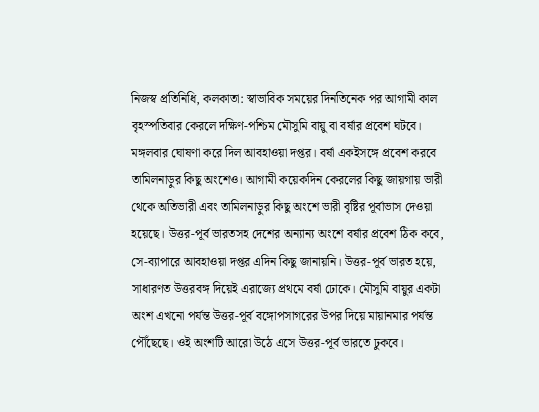নিজস্ব প্রতিনিধি, কলকাতা: স্বাভাবিক সময়ের দিনতিনেক পর আগামী কাল বৃহস্পতিবার কেরলে দক্ষিণ-পশ্চিম মৌসুমি বায়ু বা বর্ষার প্রবেশ ঘটবে। মঙ্গলবার ঘোষণা করে দিল আবহাওয়া দপ্তর। বর্ষা একইসঙ্গে প্রবেশ করবে তামিলনাড়ুর কিছু অংশেও। আগামী কয়েকদিন কেরলের কিছু জায়গায় ভারী থেকে অতিভারী এবং তামিলনাড়ুর কিছু অংশে ভারী বৃষ্টির পূর্বাভাস দেওয়া হয়েছে। উত্তর-পূর্ব ভারতসহ দেশের অন্যান্য অংশে বর্ষার প্রবেশ ঠিক কবে, সে-ব্যাপারে আবহাওয়া দপ্তর এদিন কিছু জানায়নি। উত্তর-পূর্ব ভারত হয়ে, সাধারণত উত্তরবঙ্গ দিয়েই এরাজ্যে প্রথমে বর্ষা ঢোকে। মৌসুমি বায়ুর একটা অংশ এখনো পর্যন্ত উত্তর-পূর্ব বঙ্গোপসাগরের উপর দিয়ে মায়ানমার পর্যন্ত পৌঁছেছে। ওই অংশটি আরো উঠে এসে উত্তর-পূর্ব ভারতে ঢুকবে।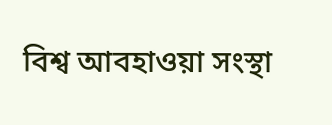বিশ্ব আবহাওয়া সংস্থা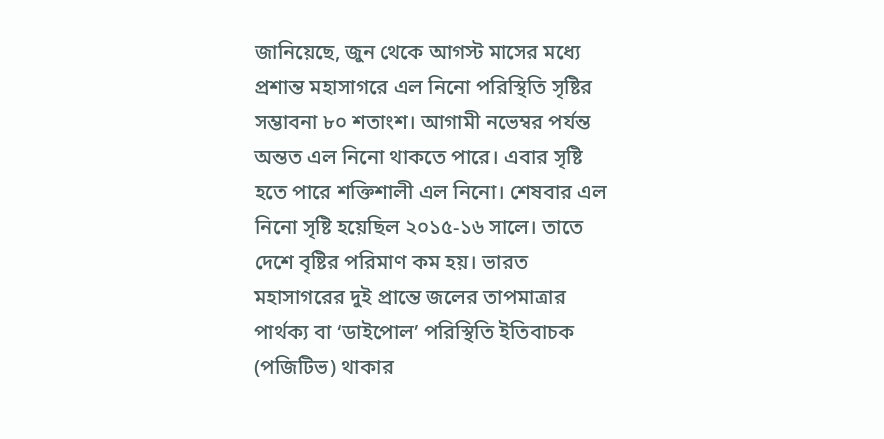জানিয়েছে, জুন থেকে আগস্ট মাসের মধ্যে প্রশান্ত মহাসাগরে এল নিনো পরিস্থিতি সৃষ্টির সম্ভাবনা ৮০ শতাংশ। আগামী নভেম্বর পর্যন্ত অন্তত এল নিনো থাকতে পারে। এবার সৃষ্টি হতে পারে শক্তিশালী এল নিনো। শেষবার এল নিনো সৃষ্টি হয়েছিল ২০১৫-১৬ সালে। তাতে দেশে বৃষ্টির পরিমাণ কম হয়। ভারত মহাসাগরের দুই প্রান্তে জলের তাপমাত্রার পার্থক্য বা ‘ডাইপোল’ পরিস্থিতি ইতিবাচক (পজিটিভ) থাকার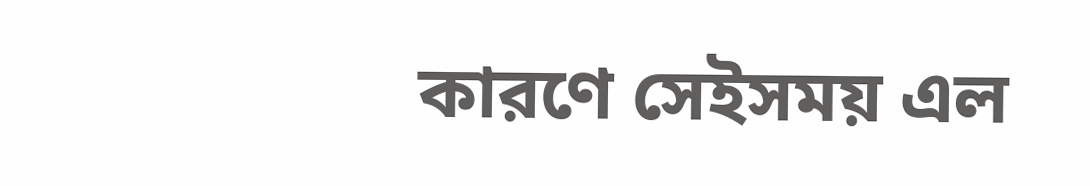কারণে সেইসময় এল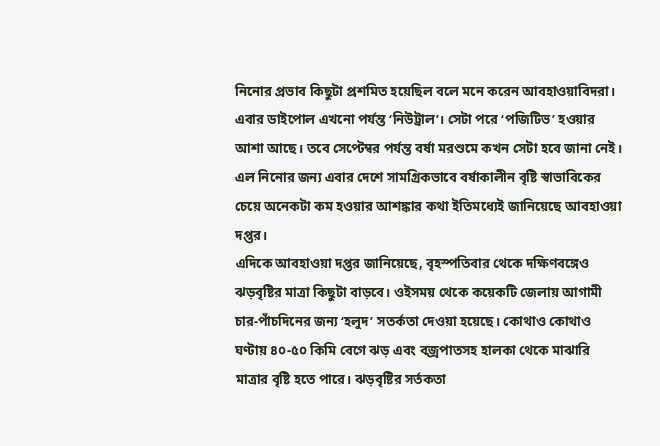নিনোর প্রভাব কিছুটা প্রশমিত হয়েছিল বলে মনে করেন আবহাওয়াবিদরা। এবার ডাইপোল এখনো পর্যন্ত ‘নিউট্রাল’। সেটা পরে ‘পজিটিভ’ হওয়ার আশা আছে। তবে সেপ্টেম্বর পর্যন্ত বর্ষা মরশুমে কখন সেটা হবে জানা নেই। এল নিনোর জন্য এবার দেশে সামগ্রিকভাবে বর্ষাকালীন বৃষ্টি স্বাভাবিকের চেয়ে অনেকটা কম হওয়ার আশঙ্কার কথা ইতিমধ্যেই জানিয়েছে আবহাওয়া দপ্তর।
এদিকে আবহাওয়া দপ্তর জানিয়েছে, বৃহস্পতিবার থেকে দক্ষিণবঙ্গেও ঝড়বৃষ্টির মাত্রা কিছুটা বাড়বে। ওইসময় থেকে কয়েকটি জেলায় আগামী চার-পাঁচদিনের জন্য ‘হলুদ’ সতর্কতা দেওয়া হয়েছে। কোথাও কোথাও ঘণ্টায় ৪০-৫০ কিমি বেগে ঝড় এবং বজ্রপাতসহ হালকা থেকে মাঝারি মাত্রার বৃষ্টি হতে পারে। ঝড়বৃষ্টির সর্তকতা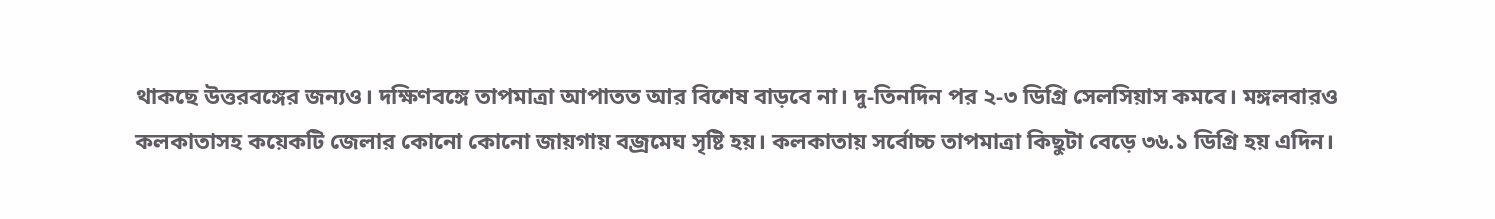থাকছে উত্তরবঙ্গের জন্যও। দক্ষিণবঙ্গে তাপমাত্রা আপাতত আর বিশেষ বাড়বে না। দু-তিনদিন পর ২-৩ ডিগ্রি সেলসিয়াস কমবে। মঙ্গলবারও কলকাতাসহ কয়েকটি জেলার কোনো কোনো জায়গায় বজ্রমেঘ সৃষ্টি হয়। কলকাতায় সর্বোচ্চ তাপমাত্রা কিছুটা বেড়ে ৩৬.১ ডিগ্রি হয় এদিন।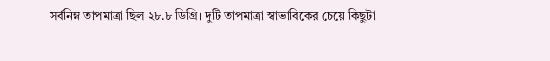সর্বনিম্ন তাপমাত্রা ছিল ২৮.৮ ডিগ্রি। দুটি তাপমাত্রা স্বাভাবিকের চেয়ে কিছুটা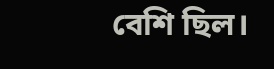বেশি ছিল।